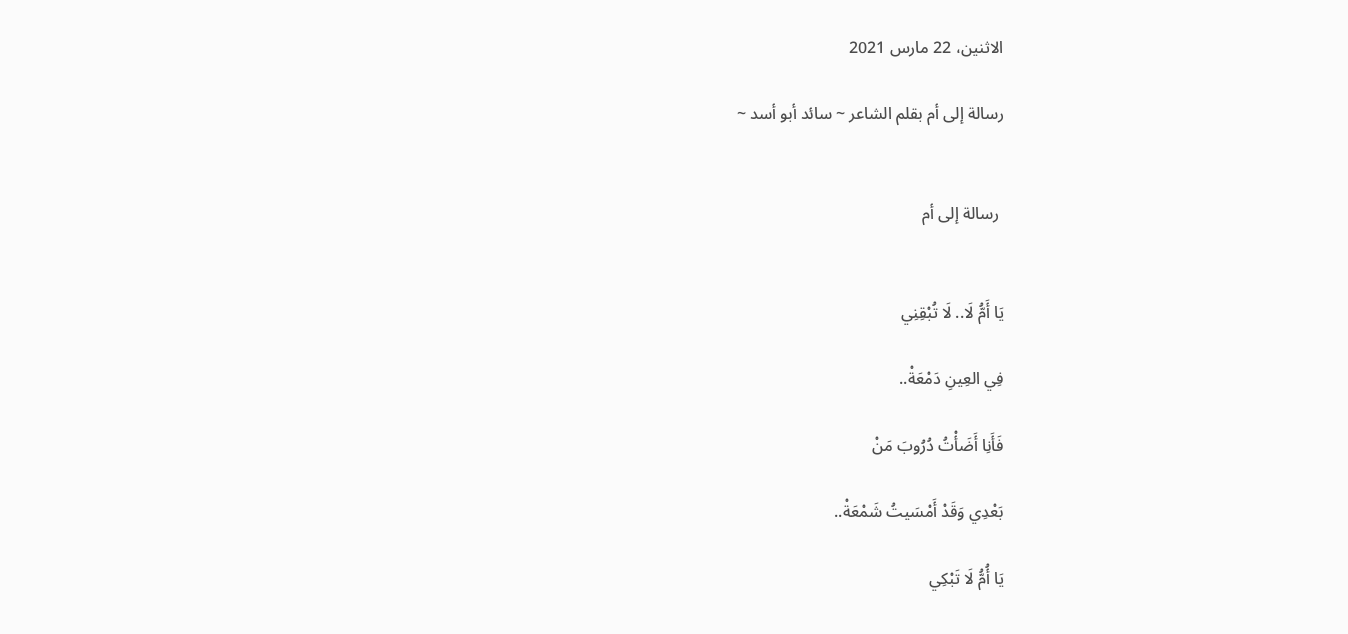الاثنين، 22 مارس 2021

رسالة إلى أم بقلم الشاعر ~ سائد أبو أسد ~


 رسالة إلى أم


يَا أَمُّ لَا.. لَا تُبْقِنِي

فِي العِينِ دَمْعَةْ..

فَأَنِا أَضَأْتُ دُرُوبَ مَنْ

بَعْدِي وَقَدْ أَمْسَيتُ شَمْعَةْ..

يَا أُمُّ لَا تَبْكِي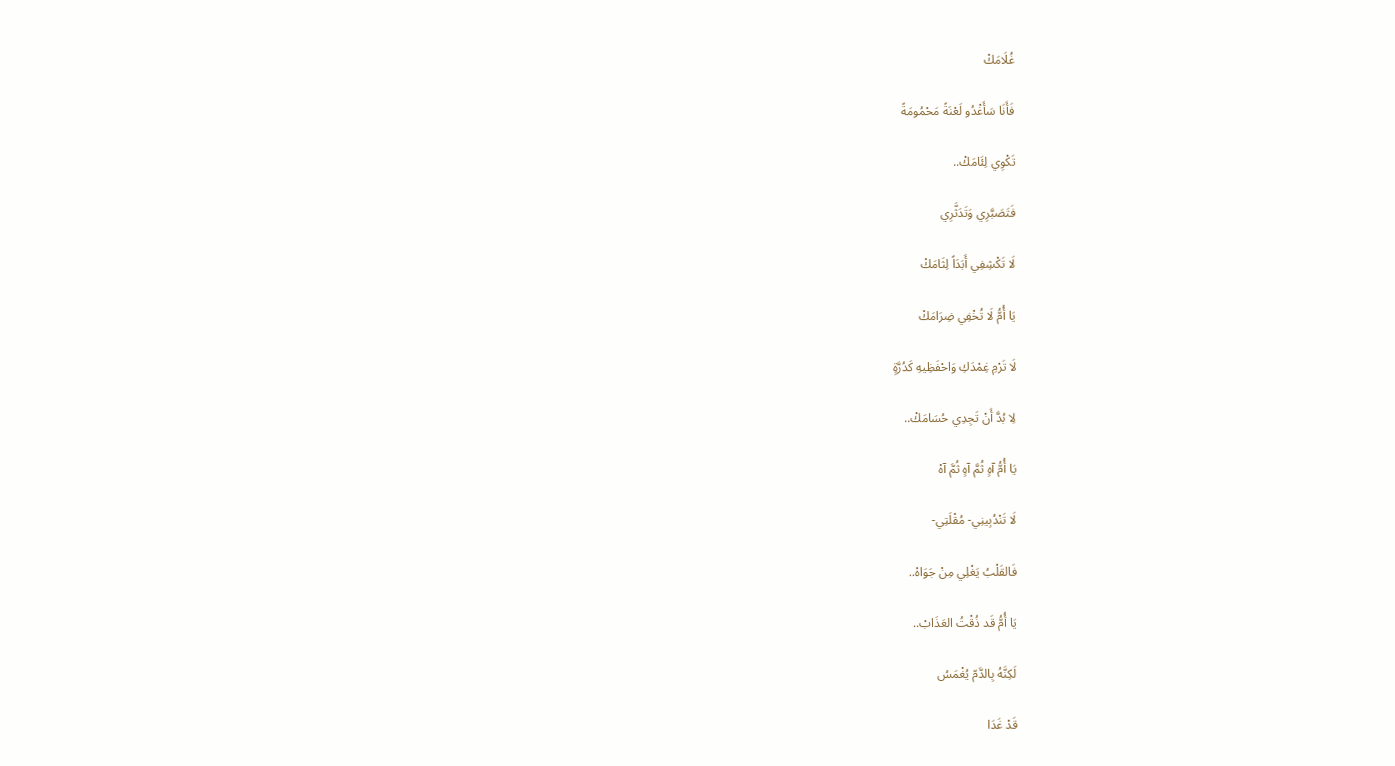غُلَامَكْ

فَأَنَا سَأَغْدُو لَعْنَةً مَحْمُومَةً

تَكْوِي لِئَامَكْ..

فَتَصَبَّرِي وَتَدَثَّرِي

لَا تَكْشِفِي أَبَدَاً لِثَامَكْ

يَا أُمُّ لَا تُخْفِي ضِرَامَكْ

لَا تَرْمِ غِمْدَكِ وَاحْفَظِيهِ كَدُرَّةٍ

لِا بُدَّ أَنْ تَجِدِي حُسَامَكْ..

يَا أُمُّ آهٍ ثُمَّ آهٍ ثُمَّ آهْ

لَا تَنْدُبِينِي- مُقْلَتِي-

فَالقَلْبُ يَغْلِي مِنْ جَوَاهْ..

يَا أُمُّ قَد ذُقْتُ العَذَابْ..

لَكِنَّهُ بِالدَّمّ يُغْمَسُ

قَدْ غَدَا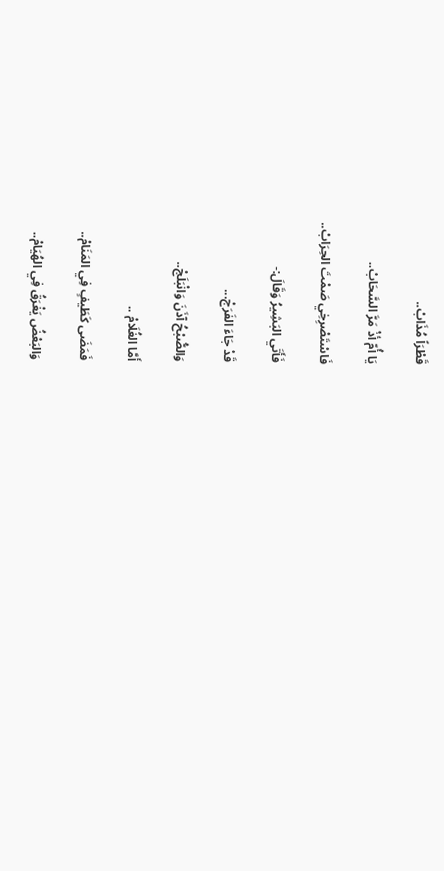قَطْرَاً مُذَابْ..

يَا أُمّ أذْ مَرَّ السَّحَابْ..

فَاسْتَصْرِخِي صَمْتَ الحِرَابْ..

فَأَتَي البَشِيرُ وَقَالَ:-

قَدْ جَاءَ الفَرَجْ...

وَالصُّبْحُ آذَنَ وَانْبَلَجْ..

أَمَّا الغُلَامْ ..

فَمَضَى كَطَيفٍ فِي المَنَامْ..

وَالبَعْضُ يَغْرَقُ فِي الهُيَامْ..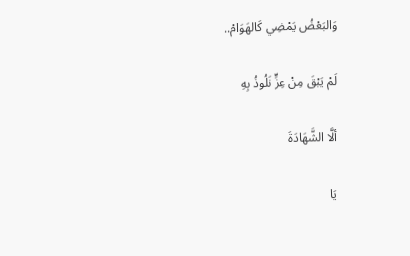وَالبَعْضُ يَمْضِي كَالهَوَامْ..

لَمْ يَبْقَ مِنْ عِزٍّ نَلُوذُ بِهِ

ألَّا الشَّهَادَةَ

يَا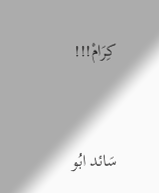كِرَامْ!!!


سَائد ابُو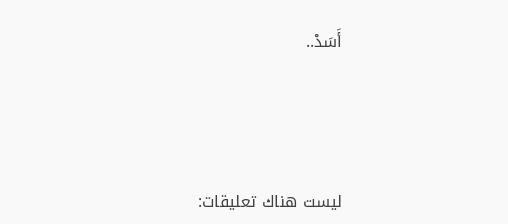أَسَدْ..




ليست هناك تعليقات: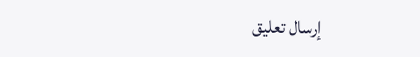إرسال تعليق